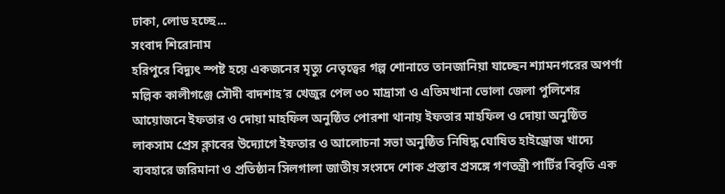ঢাকা, লোড হচ্ছে...
সংবাদ শিরোনাম
হরিপুরে বিদ্যুৎ স্পষ্ট হয়ে একজনের মৃত্যু নেতৃত্বের গল্প শোনাতে তানজানিয়া যাচ্ছেন শ্যামনগরের অপর্ণা মল্লিক কালীগঞ্জে সৌদী বাদশাহ’র খেজুর পেল ৩০ মাদ্রাসা ও এতিমখানা ভোলা জেলা পুলিশের আয়োজনে ইফতার ও দোয়া মাহফিল অনুষ্ঠিত পোরশা থানায় ইফতার মাহফিল ও দোয়া অনুষ্ঠিত লাকসাম প্রেস ক্লাবের উদ্যোগে ইফতার ও আলোচনা সভা অনুষ্ঠিত নিষিদ্ধ ঘোষিত হাইড্রোজ খাদ্যে ব্যবহারে জরিমানা ও প্রতিষ্ঠান সিলগালা জাতীয় সংসদে শোক প্রস্তাব প্রসঙ্গে গণতন্ত্রী পার্টির বিবৃতি এক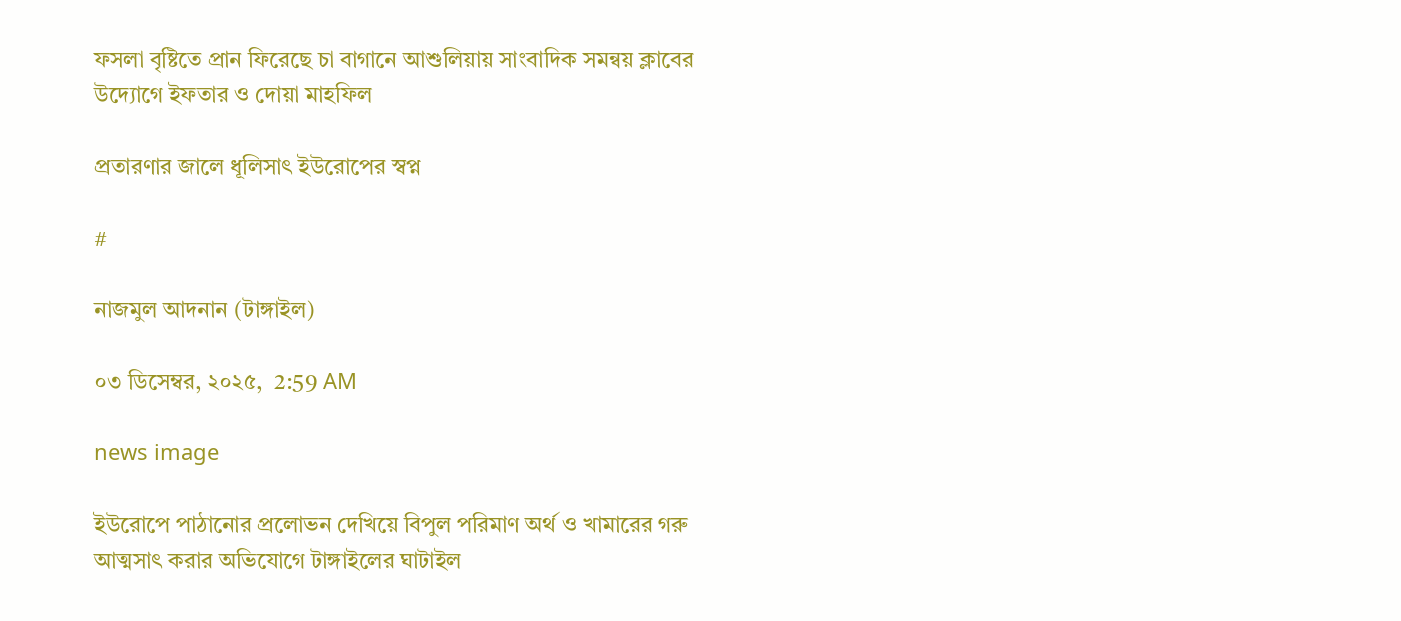ফসলা বৃষ্টিতে প্রান ফিরেছে চা বাগানে আশুলিয়ায় সাংবাদিক সমন্বয় ক্লাবের উদ্যোগে ইফতার ও দোয়া মাহফিল

প্রতারণার জালে ধূলিসাৎ ইউরোপের স্বপ্ন

#

নাজমুল আদনান (টাঙ্গাইল)

০৩ ডিসেম্বর, ২০২৫,  2:59 AM

news image

ইউরোপে পাঠানোর প্রলোভন দেখিয়ে বিপুল পরিমাণ অর্থ ও খামারের গরু আত্মসাৎ করার অভিযোগে টাঙ্গাইলের ঘাটাইল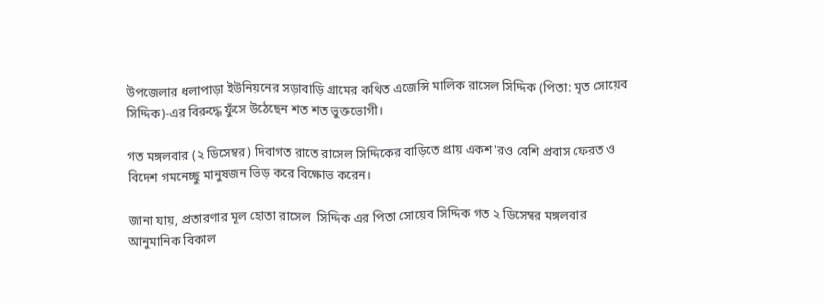উপজেলার ধলাপাড়া ইউনিয়নের সড়াবাড়ি গ্রামের কথিত এজেন্সি মালিক রাসেল সিদ্দিক (পিতা: মৃত সোয়েব সিদ্দিক)-এর বিরুদ্ধে ফুঁসে উঠেছেন শত শত ভুক্তভোগী।

গত মঙ্গলবার (২ ডিসেম্বর) দিবাগত রাতে রাসেল সিদ্দিকের বাড়িতে প্রায় একশ'রও বেশি প্রবাস ফেরত ও বিদেশ গমনেচ্ছু মানুষজন ভিড় করে বিক্ষোভ করেন।

জানা যায়, প্রতারণার মূল হোতা রাসেল  সিদ্দিক এর পিতা সোয়েব সিদ্দিক গত ২ ডিসেম্বর মঙ্গলবার আনুমানিক বিকাল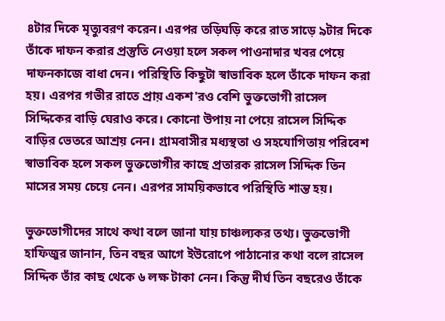৪টার দিকে মৃত্যুবরণ করেন। এরপর তড়িঘড়ি করে রাত সাড়ে ৯টার দিকে তাঁকে দাফন করার প্রস্তুতি নেওয়া হলে সকল পাওনাদার খবর পেয়ে দাফনকাজে বাধা দেন। পরিস্থিতি কিছুটা স্বাভাবিক হলে তাঁকে দাফন করা হয়। এরপর গভীর রাতে প্রায় একশ'রও বেশি ভুক্তভোগী রাসেল সিদ্দিকের বাড়ি ঘেরাও করে। কোনো উপায় না পেয়ে রাসেল সিদ্দিক বাড়ির ভেতরে আশ্রয় নেন। গ্রামবাসীর মধ্যস্থতা ও সহযোগিতায় পরিবেশ স্বাভাবিক হলে সকল ভুক্তভোগীর কাছে প্রতারক রাসেল সিদ্দিক তিন মাসের সময় চেয়ে নেন। এরপর সাময়িকভাবে পরিস্থিতি শান্ত হয়।

ভুক্তভোগীদের সাথে কথা বলে জানা যায় চাঞ্চল্যকর তথ্য। ভুক্তভোগী হাফিজুর জানান, তিন বছর আগে ইউরোপে পাঠানোর কথা বলে রাসেল সিদ্দিক তাঁর কাছ থেকে ৬ লক্ষ টাকা নেন। কিন্তু দীর্ঘ তিন বছরেও তাঁকে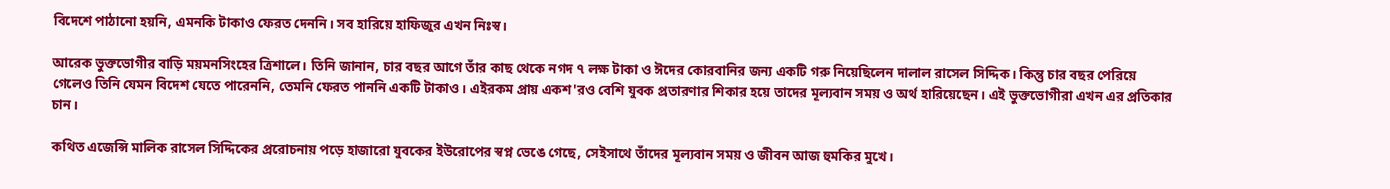বিদেশে পাঠানো হয়নি, এমনকি টাকাও ফেরত দেননি। সব হারিয়ে হাফিজুর এখন নিঃস্ব।

আরেক ভুক্তভোগীর বাড়ি ময়মনসিংহের ত্রিশালে। তিনি জানান, চার বছর আগে তাঁর কাছ থেকে নগদ ৭ লক্ষ টাকা ও ঈদের কোরবানির জন্য একটি গরু নিয়েছিলেন দালাল রাসেল সিদ্দিক। কিন্তু চার বছর পেরিয়ে গেলেও তিনি যেমন বিদেশ যেতে পারেননি, তেমনি ফেরত পাননি একটি টাকাও। এইরকম প্রায় একশ'রও বেশি যুবক প্রতারণার শিকার হয়ে তাদের মূল্যবান সময় ও অর্থ হারিয়েছেন। এই ভুক্তভোগীরা এখন এর প্রতিকার চান।

কথিত এজেন্সি মালিক রাসেল সিদ্দিকের প্ররোচনায় পড়ে হাজারো যুবকের ইউরোপের স্বপ্ন ভেঙে গেছে, সেইসাথে তাঁদের মূল্যবান সময় ও জীবন আজ হুমকির মুখে।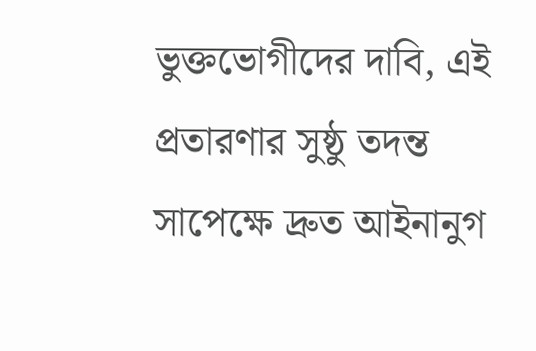ভুক্তভোগীদের দাবি, এই প্রতারণার সুষ্ঠু তদন্ত সাপেক্ষে দ্রুত আইনানুগ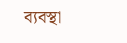ব্যবস্থা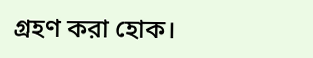গ্রহণ করা হোক।